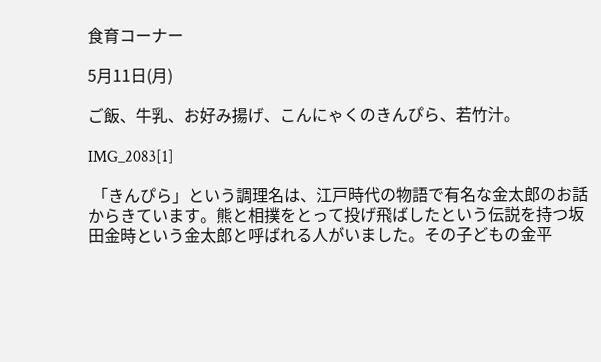食育コーナー

5月11日(月)

ご飯、牛乳、お好み揚げ、こんにゃくのきんぴら、若竹汁。

IMG_2083[1]

 「きんぴら」という調理名は、江戸時代の物語で有名な金太郎のお話からきています。熊と相撲をとって投げ飛ばしたという伝説を持つ坂田金時という金太郎と呼ばれる人がいました。その子どもの金平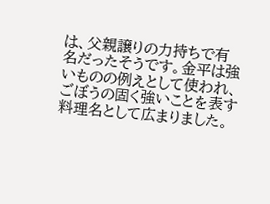は、父親譲りの力持ちで有名だったそうです。金平は強いものの例えとして使われ、ごぼうの固く強いことを表す料理名として広まりました。